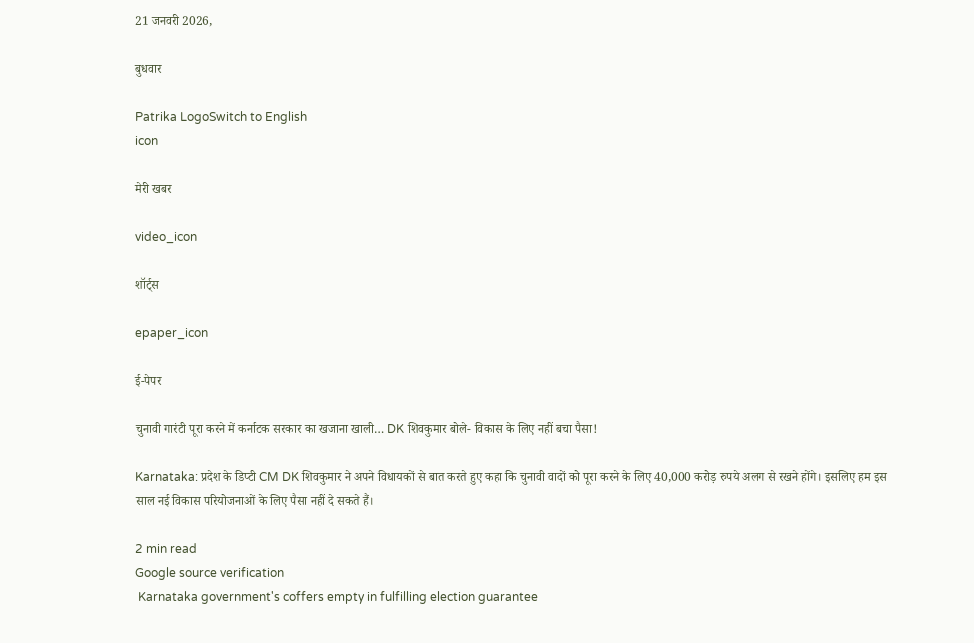21 जनवरी 2026,

बुधवार

Patrika LogoSwitch to English
icon

मेरी खबर

video_icon

शॉर्ट्स

epaper_icon

ई-पेपर

चुनावी गारंटी पूरा करने में कर्नाटक सरकार का खजाना खाली… DK शिवकुमार बोले- विकास के लिए नहीं बचा पैसा!

Karnataka: प्रदेश के डिप्टी CM DK शिवकुमार ने अपने विधायकों से बात करते हुए कहा कि चुनावी वादों को पूरा करने के लिए 40,000 करोड़ रुपये अलग से रखने होंगे। इसलिए हम इस साल नई विकास परियोजनाओं के लिए पैसा नहीं दे सकते हैं।

2 min read
Google source verification
 Karnataka government's coffers empty in fulfilling election guarantee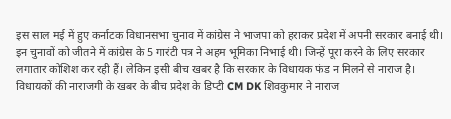इस साल मई में हुए कर्नाटक विधानसभा चुनाव में कांग्रेस ने भाजपा को हराकर प्रदेश में अपनी सरकार बनाई थी। इन चुनावों को जीतने में कांग्रेस के 5 गारंटी पत्र ने अहम भूमिका निभाई थी। जिन्हें पूरा करने के लिए सरकार लगातार कोशिश कर रही हैं। लेकिन इसी बीच खबर है कि सरकार के विधायक फंड न मिलने से नाराज है। विधायकों की नाराजगी के खबर के बीच प्रदेश के डिप्टी CM DK शिवकुमार ने नाराज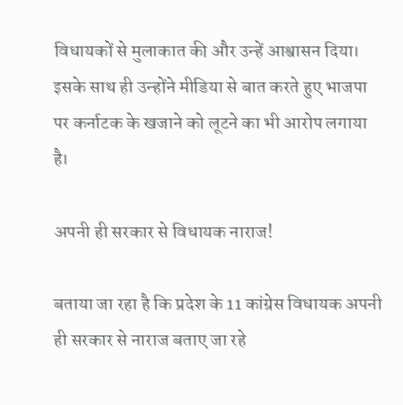विधायकों से मुलाकात की और उन्हें आश्वासन दिया। इसके साथ ही उन्होंने मीडिया से बात करते हुए भाजपा पर कर्नाटक के खजाने को लूटने का भी आरोप लगाया है।

अपनी ही सरकार से विधायक नाराज!

बताया जा रहा है कि प्रदेश के 11 कांग्रेस विधायक अपनी ही सरकार से नाराज बताए जा रहे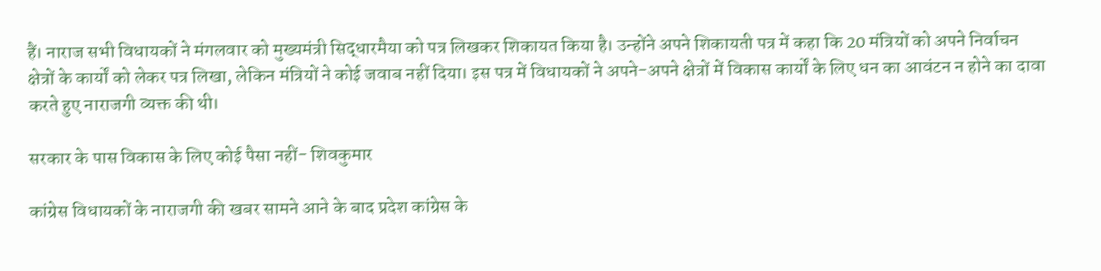हैं। नाराज सभी विधायकों ने मंगलवार को मुख्यमंत्री सिद्धारमैया को पत्र लिखकर शिकायत किया है। उन्होंने अपने शिकायती पत्र में कहा कि 20 मंत्रियों को अपने निर्वाचन क्षेत्रों के कार्यों को लेकर पत्र लिखा, लेकिन मंत्रियों ने कोई जवाब नहीं दिया। इस पत्र में विधायकों ने अपने-अपने क्षेत्रों में विकास कार्यों के लिए धन का आवंटन न होने का दावा करते हुए नाराजगी व्यक्त की थी।

सरकार के पास विकास के लिए कोई पैसा नहीं- शिवकुमार

कांग्रेस विधायकों के नाराजगी की खबर सामने आने के बाद प्रदेश कांग्रेस के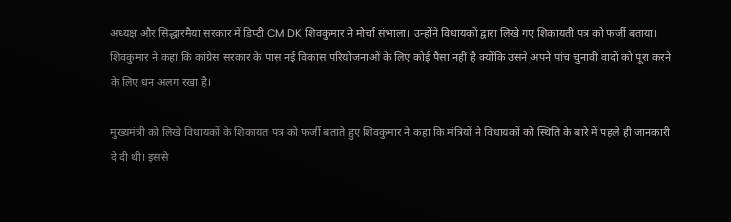अध्यक्ष और सिद्धारमैया सरकार में डिप्टी CM DK शिवकुमार ने मोर्चा संभाला। उन्होंने विधायकों द्वारा लिखे गए शिकायती पत्र को फर्जी बताया। शिवकुमार ने कहा कि कांग्रेस सरकार के पास नई विकास परियोजनाओं के लिए कोई पैसा नहीं है क्योंकि उसने अपने पांच चुनावी वादों को पूरा करने के लिए धन अलग रखा है।

मुख्यमंत्री को लिखे विधायकों के शिकायत पत्र को फर्जी बताते हुए शिवकुमार ने कहा कि मंत्रियों ने विधायकों को स्थिति के बारे में पहले ही जानकारी दे दी थी। इससे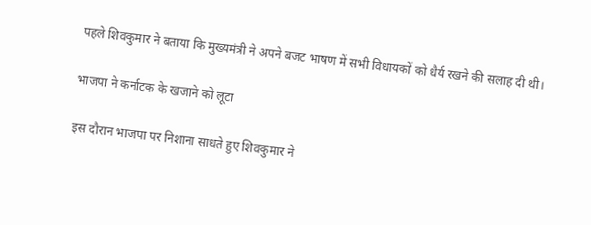पहले शिवकुमार ने बताया कि मुख्यमंत्री ने अपने बजट भाषण में सभी विधायकों को धैर्य रखने की सलाह दी थी।

भाजपा ने कर्नाटक के खजाने को लूटा

इस दौरान भाजपा पर निशाना साधते हुए शिवकुमार ने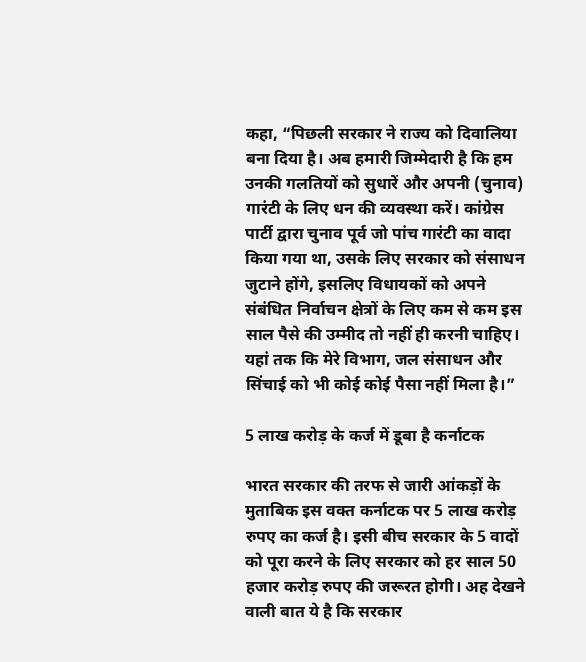कहा, “पिछली सरकार ने राज्य को दिवालिया बना दिया है। अब हमारी जिम्मेदारी है कि हम उनकी गलतियों को सुधारें और अपनी (चुनाव) गारंटी के लिए धन की व्यवस्था करें। कांग्रेस पार्टी द्वारा चुनाव पूर्व जो पांच गारंटी का वादा किया गया था, उसके लिए सरकार को संसाधन जुटाने होंगे, इसलिए विधायकों को अपने संबंधित निर्वाचन क्षेत्रों के लिए कम से कम इस साल पैसे की उम्मीद तो नहीं ही करनी चाहिए। यहां तक कि मेरे विभाग, जल संसाधन और सिंचाई को भी कोई कोई पैसा नहीं मिला है।”

5 लाख करोड़ के कर्ज में डूबा है कर्नाटक

भारत सरकार की तरफ से जारी आंकड़ों के मुताबिक इस वक्त कर्नाटक पर 5 लाख करोड़ रुपए का कर्ज है। इसी बीच सरकार के 5 वादों को पूरा करने के लिए सरकार को हर साल 50 हजार करोड़ रुपए की जरूरत होगी। अह देखने वाली बात ये है कि सरकार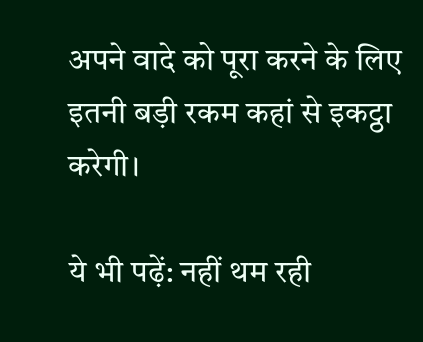अपने वादे को पूरा करने के लिए इतनी बड़ी रकम कहां से इकट्ठा करेगी।

ये भी पढ़ें: नहीं थम रही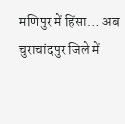मणिपुर में हिंसा… अब चुराचांदपुर जिले में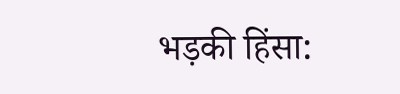भड़की हिंसा: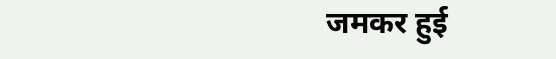जमकर हुई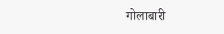गोलाबारी